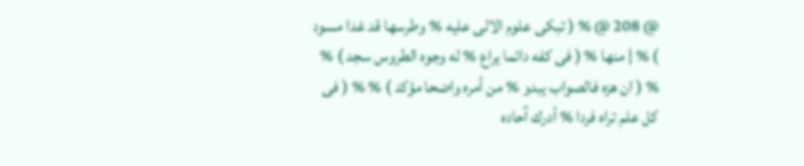@ 208 @ % ( تبكى علوم الالى عليه % وطرسها قد غدا مسود ) % | منها % ( فى كفه دائما يراع % له وجوه الطروس سجد ) % % ( ان هزه فالصواب يبدو % من أمره واضحا مؤكد ) % % ( فى كل علم تراه فردا % أدرك آحاده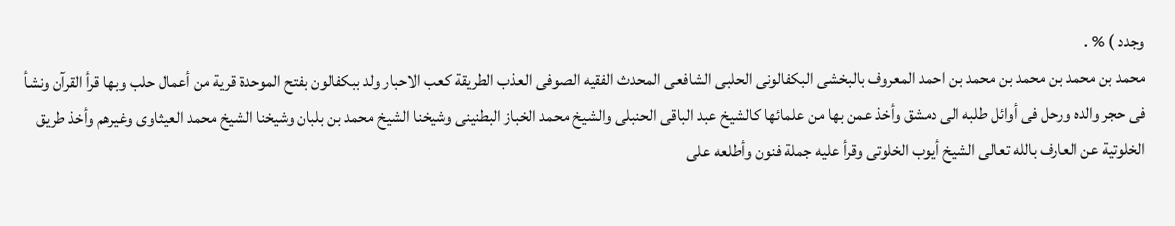وجدد ) % .
محمد بن محمد بن محمد بن محمد بن احمد المعروف بالبخشى البكفالونى الحلبى الشافعى المحدث الفقيه الصوفى العذب الطريقة كعب الاحبار ولد ببكفالون بفتح الموحدة قرية من أعمال حلب وبها قرأ القرآن ونشأ فى حجر والده ورحل فى أوائل طلبه الى دمشق وأخذ عمن بها من علمائها كالشيخ عبد الباقى الحنبلى والشيخ محمد الخباز البطنينى وشيخنا الشيخ محمد بن بلبان وشيخنا الشيخ محمد العيثاوى وغيرهم وأخذ طريق الخلوتية عن العارف بالله تعالى الشيخ أيوب الخلوتى وقرأ عليه جملة فنون وأطلعه على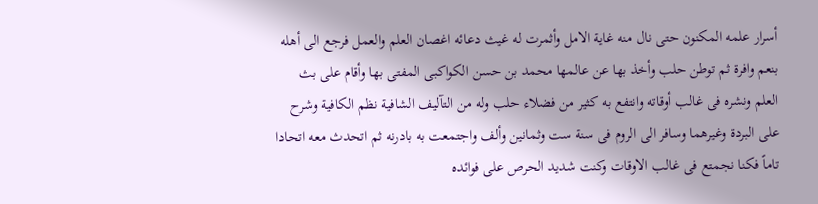أسرار علمه المكنون حتى نال منه غاية الامل وأثمرت له غيث دعائه اغصان العلم والعمل فرجع الى أهله بنعم وافرة ثم توطن حلب وأخذ بها عن عالمها محمد بن حسن الكواكبى المفتى بها وأقام على بث العلم ونشره فى غالب أوقاته وانتفع به كثير من فضلاء حلب وله من التآليف الشافية نظم الكافية وشرح على البردة وغيرهما وسافر الى الروم فى سنة ست وثمانين وألف واجتمعت به بادرنه ثم اتحدث معه اتحادا تاماً فكنا نجمتع فى غالب الاوقات وكنت شديد الحرص على فوائده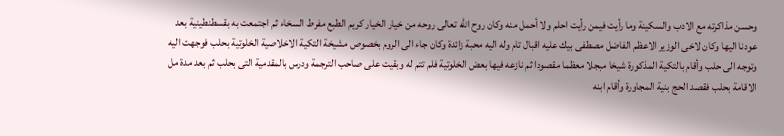وحسن مذاكرته مع الادب والسكينة وما رأيت فيمن رأيت احلم ولا أحمل منه وكان روح الله تعالى روحه من خيار الخيار كريم الطبع مفرط السخاء ثم اجتمعت به بقسطنطينية بعد عودنا اليها وكان لاخى الوزير الاعظم الفاضل مصطفى بيك عليه اقبال تام وله اليه محبة زائدة وكان جاء الى الروم بخصوص مشيخة التكية الاخلاصية الخلوتية بحلب فوجهت اليه وتوجه الى حلب وأقام بالتكية المذكورة شيخا مبجلا معظما مقصودا ثم نازعه فيها بعض الخلوتية فلم تتم له وبقيت على صاحب الترجمة ودرس بالمقدمية التى بحلب ثم بعد مدة مل الاقامة بحلب فقصد الحج بنية المجاورة وأقام ابنه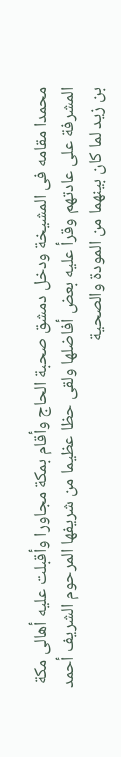محمدا مقامه فى المشيخة ودخل دمشق صحبة الحاج وأقام بمكة مجاورا وأقبلت عليه أهالى مكة المشرفة على عادتهم وقرأ عليه بعض أفاضلها ولقى حظا عظيما من شريفها المرحوم الشريف أحمد بن زيد لما كان بينهما من المودة والصحية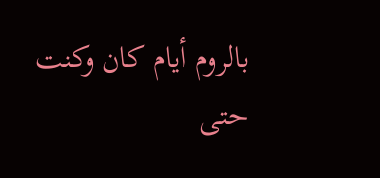بالروم أيام كان وكنت حتى